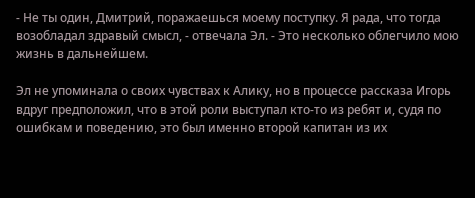- Не ты один, Дмитрий, поражаешься моему поступку. Я рада, что тогда возобладал здравый смысл, - отвечала Эл. - Это несколько облегчило мою жизнь в дальнейшем.

Эл не упоминала о своих чувствах к Алику, но в процессе рассказа Игорь вдруг предположил, что в этой роли выступал кто-то из ребят и, судя по ошибкам и поведению, это был именно второй капитан из их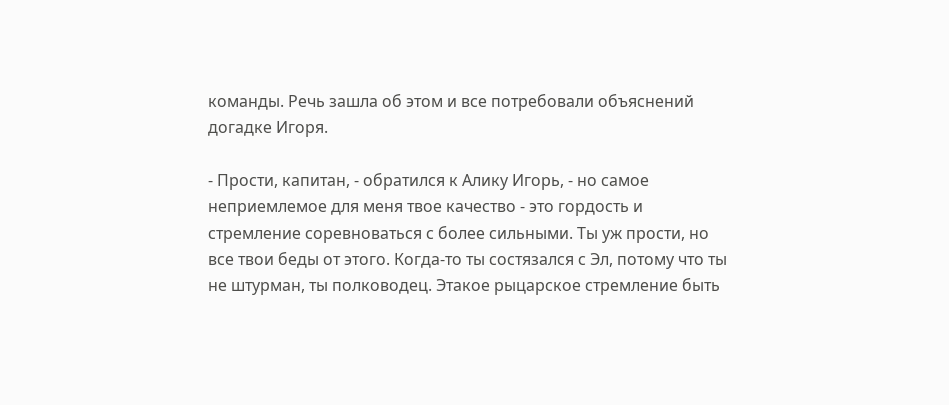команды. Речь зашла об этом и все потребовали объяснений догадке Игоря.

- Прости, капитан, - обратился к Алику Игорь, - но самое неприемлемое для меня твое качество - это гордость и стремление соревноваться с более сильными. Ты уж прости, но все твои беды от этого. Когда-то ты состязался с Эл, потому что ты не штурман, ты полководец. Этакое рыцарское стремление быть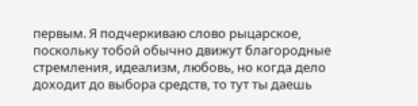первым. Я подчеркиваю слово рыцарское, поскольку тобой обычно движут благородные стремления, идеализм, любовь, но когда дело доходит до выбора средств, то тут ты даешь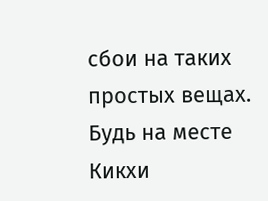сбои на таких простых вещах. Будь на месте Кикхи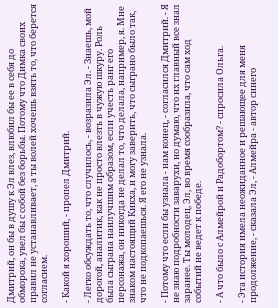Дмитрий, он бы в душу к Эл влез, влюбил бы ее в себя до обморока, увел бы с собой без борьбы. Потому что Димка своих правил не устанавливает, а ты волей хочешь взять то, что берется согласием.

- Какой я хороший, - пропел Дмитрий.

- Легко обсуждать то, что случилось, - возразила Эл. - Знаешь, мой дорогой, аналитик, как не просто влезть в чужую шкуру. Роль была сыграна наилучшим образом, если учесть ранг его персонажа, он никогда не делал то, что делала, например, я. Мне знаком настоящий Кикха, и могу заверить, что сыграно было так, что не подкопаешься. Я его не узнала.

- Потому что если бы узнала - нам конец, - согласился Дмитрий. - Я не знаю подробности заварухи, но думаю, что их главный все знал заранее. Ты молодец, Эл, во время сообразила, что сам ход событий не ведет к победе.

- А что было с Алмейрой и Радобортом? - спросила Ольга.

- Эта история имела неожиданное и решающее для меня продолжение, - сказала Эл, - Алмейра - автор синего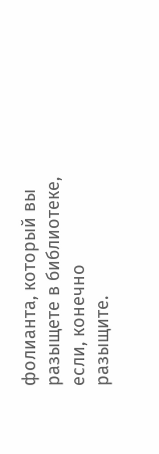фолианта, который вы разыщете в библиотеке, если, конечно разыщите.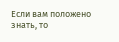Если вам положено знать, то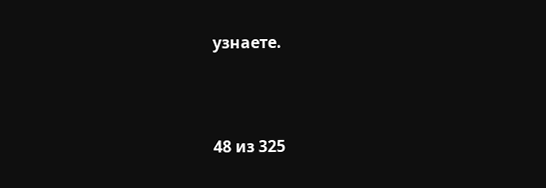узнаете.



48 из 325